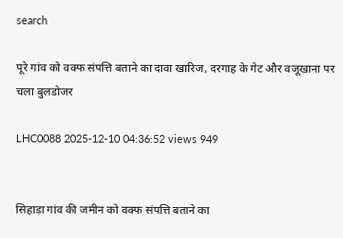search

पूरे गांव को वक्फ संपत्ति बताने का दावा खारिज, दरगाह के गेट और वजूखाना पर चला बुलडोजर

LHC0088 2025-12-10 04:36:52 views 949


सिहाड़ा गांव की जमीन को वक्फ संपत्ति बताने का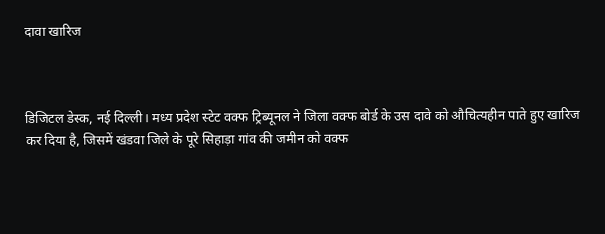दावा खारिज



डिजिटल डेस्क, नई दिल्ली। मध्य प्रदेश स्टेट वक्फ ट्रिब्यूनल ने जिला वक्फ बोर्ड के उस दावे को औचित्यहीन पाते हुए खारिज कर दिया है, जिसमें खंडवा जिले के पूरे सिहाड़ा गांव की जमीन को वक्फ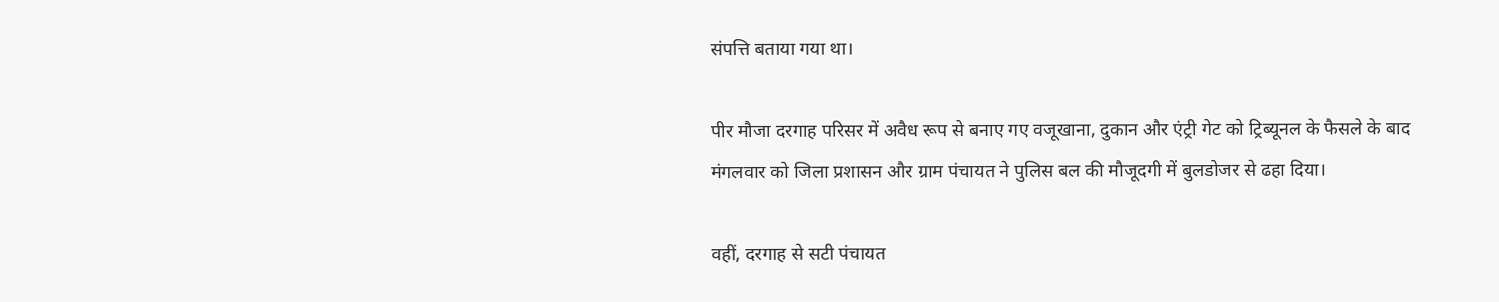संपत्ति बताया गया था।

पीर मौजा दरगाह परिसर में अवैध रूप से बनाए गए वजूखाना, दुकान और एंट्री गेट को ट्रिब्यूनल के फैसले के बाद मंगलवार को जिला प्रशासन और ग्राम पंचायत ने पुलिस बल की मौजूदगी में बुलडोजर से ढहा दिया।

वहीं, दरगाह से सटी पंचायत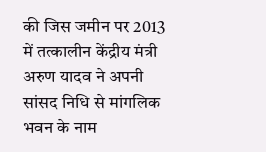की जिस जमीन पर 2013 में तत्कालीन केंद्रीय मंत्री अरुण यादव ने अपनी सांसद निधि से मांगलिक भवन के नाम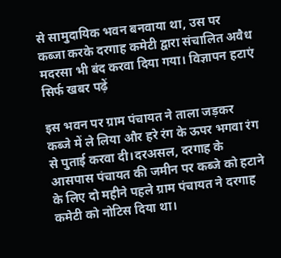से सामुदायिक भवन बनवाया था, उस पर कब्जा करके दरगाह कमेटी द्वारा संचालित अवैध मदरसा भी बंद करवा दिया गया। विज्ञापन हटाएं सिर्फ खबर पढ़ें

इस भवन पर ग्राम पंचायत ने ताला जड़कर कब्जे में ले लिया और हरे रंग के ऊपर भगवा रंग से पुताई करवा दी।दरअसल, दरगाह के आसपास पंचायत की जमीन पर कब्जे को हटाने के लिए दो महीने पहले ग्राम पंचायत ने दरगाह कमेटी को नोटिस दिया था।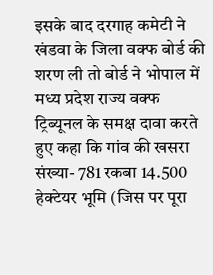इसके बाद दरगाह कमेटी ने खंडवा के जिला वक्फ बोर्ड की शरण ली तो बोर्ड ने भोपाल में मध्य प्रदेश राज्य वक्फ ट्रिब्यूनल के समक्ष दावा करते हुए कहा कि गांव की खसरा संख्या- 781 रकबा 14.500 हेक्टेयर भूमि (जिस पर पूरा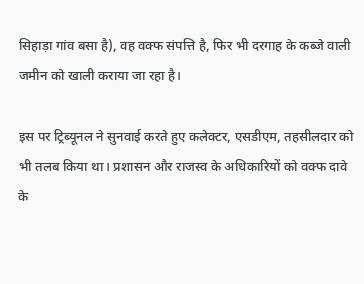सिहाड़ा गांव बसा है), वह वक्फ संपत्ति है, फिर भी दरगाह के कब्जे वाली जमीन को खाली कराया जा रहा है।

इस पर ट्रिब्यूनल ने सुनवाई करते हुए कलेक्टर, एसडीएम, तहसीलदार को भी तलब किया था। प्रशासन और राजस्व के अधिकारियों को वक्फ दावे के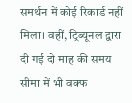समर्थन में कोई रिकार्ड नहीं मिला। वहीं, ट्रिब्यूनल द्वारा दी गई दो माह की समय सीमा में भी वक्फ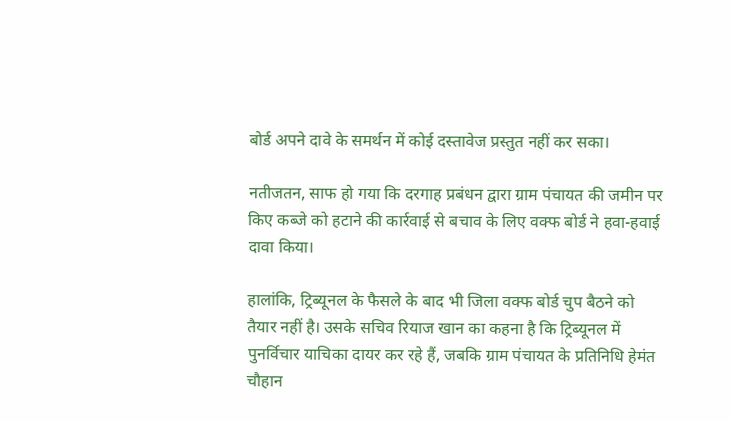बोर्ड अपने दावे के समर्थन में कोई दस्तावेज प्रस्तुत नहीं कर सका।

नतीजतन, साफ हो गया कि दरगाह प्रबंधन द्वारा ग्राम पंचायत की जमीन पर किए कब्जे को हटाने की कार्रवाई से बचाव के लिए वक्फ बोर्ड ने हवा-हवाई दावा किया।

हालांकि, ट्रिब्यूनल के फैसले के बाद भी जिला वक्फ बोर्ड चुप बैठने को तैयार नहीं है। उसके सचिव रियाज खान का कहना है कि ट्रिब्यूनल में पुनर्विचार याचिका दायर कर रहे हैं, जबकि ग्राम पंचायत के प्रतिनिधि हेमंत चौहान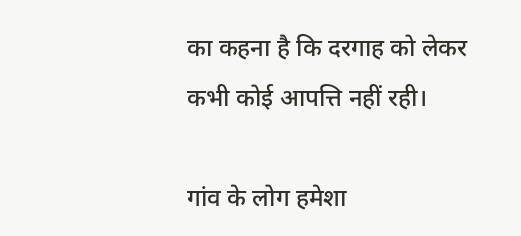का कहना है कि दरगाह को लेकर कभी कोई आपत्ति नहीं रही।

गांव के लोग हमेशा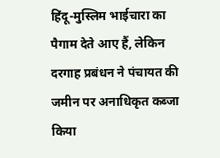हिंदू-मुस्लिम भाईचारा का पैगाम देते आए हैं, लेकिन दरगाह प्रबंधन ने पंचायत की जमीन पर अनाधिकृत कब्जा किया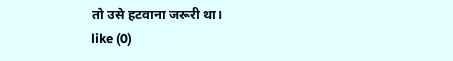तो उसे हटवाना जरूरी था।
like (0)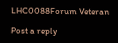LHC0088Forum Veteran

Post a reply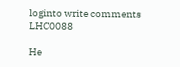loginto write comments
LHC0088

He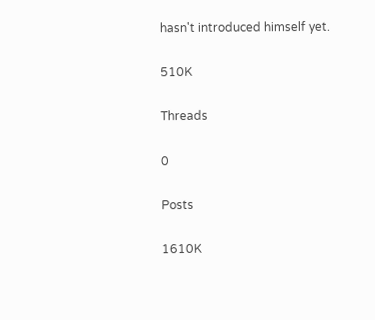hasn't introduced himself yet.

510K

Threads

0

Posts

1610K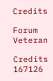Credits

Forum Veteran

Credits
167126